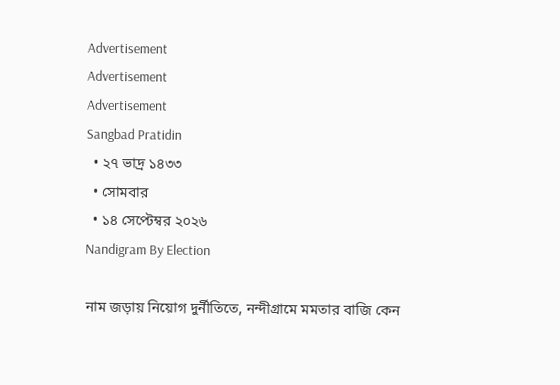Advertisement
Advertisement
Advertisement
Sangbad Pratidin
  • ২৭ ভাদ্র ১৪৩৩
  • সোমবার
  • ১৪ সেপ্টেম্বর ২০২৬
Nandigram By Election

নাম জড়ায় নিয়োগ দুর্নীতিতে, নন্দীগ্রামে মমতার বাজি কেন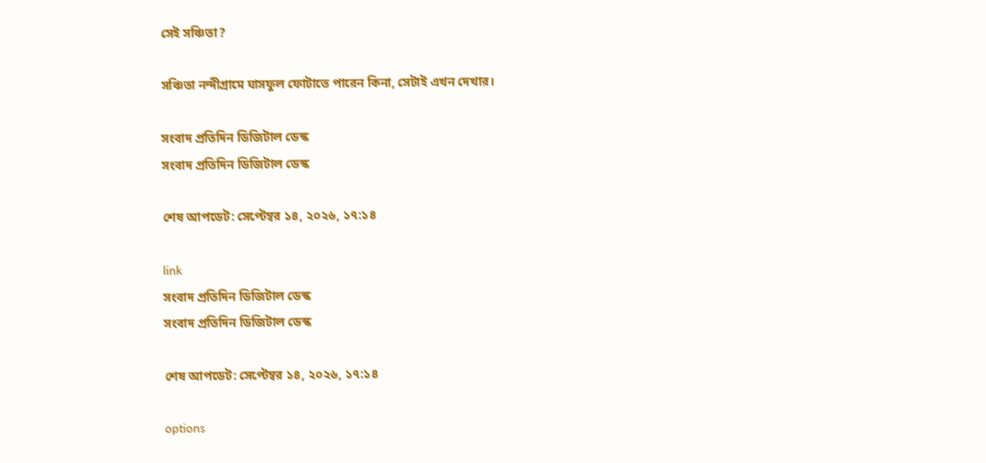সেই সঞ্চিতা?

সঞ্চিতা নন্দীগ্রামে ঘাসফুল ফোটাতে পারেন কিনা, সেটাই এখন দেখার।

সংবাদ প্রতিদিন ডিজিটাল ডেস্ক
সংবাদ প্রতিদিন ডিজিটাল ডেস্ক

শেষ আপডেট: সেপ্টেম্বর ১৪, ২০২৬, ১৭:১৪

link
সংবাদ প্রতিদিন ডিজিটাল ডেস্ক
সংবাদ প্রতিদিন ডিজিটাল ডেস্ক

শেষ আপডেট: সেপ্টেম্বর ১৪, ২০২৬, ১৭:১৪

options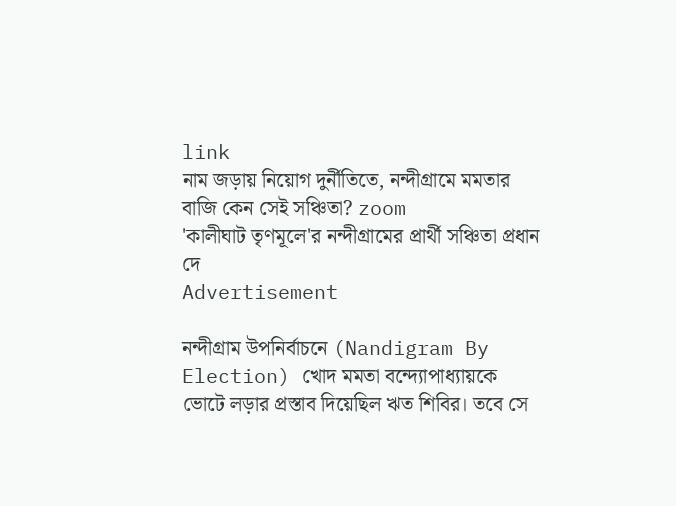link
নাম জড়ায় নিয়োগ দুর্নীতিতে, নন্দীগ্রামে মমতার বাজি কেন সেই সঞ্চিতা? zoom
'কালীঘাট তৃণমূলে'র নন্দীগ্রামের প্রার্থী সঞ্চিতা প্রধান দে
Advertisement

নন্দীগ্রাম উপনির্বাচনে (Nandigram By Election) খোদ মমতা বন্দ্যোপাধ্যায়কে ভোটে লড়ার প্রস্তাব দিয়েছিল ঋত শিবির। তবে সে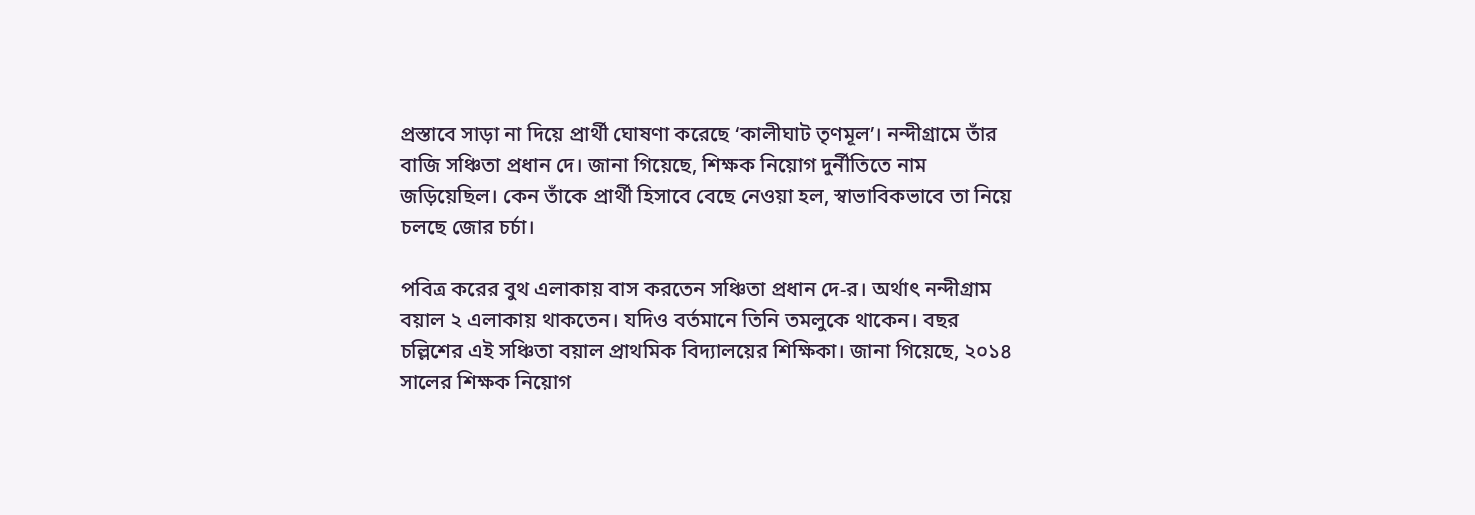প্রস্তাবে সাড়া না দিয়ে প্রার্থী ঘোষণা করেছে ‘কালীঘাট তৃণমূল’। নন্দীগ্রামে তাঁর বাজি সঞ্চিতা প্রধান দে। জানা গিয়েছে, শিক্ষক নিয়োগ দুর্নীতিতে নাম জড়িয়েছিল। কেন তাঁকে প্রার্থী হিসাবে বেছে নেওয়া হল, স্বাভাবিকভাবে তা নিয়ে চলছে জোর চর্চা।

পবিত্র করের বুথ এলাকায় বাস করতেন সঞ্চিতা প্রধান দে-র। অর্থাৎ নন্দীগ্রাম বয়াল ২ এলাকায় থাকতেন। যদিও বর্তমানে তিনি তমলুকে থাকেন। বছর চল্লিশের এই সঞ্চিতা বয়াল প্রাথমিক বিদ্যালয়ের শিক্ষিকা। জানা গিয়েছে, ২০১৪ সালের শিক্ষক নিয়োগ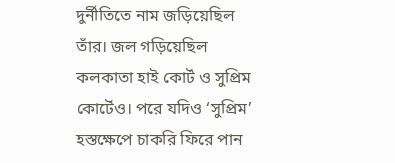দুর্নীতিতে নাম জড়িয়েছিল তাঁর। জল গড়িয়েছিল কলকাতা হাই কোর্ট ও সুপ্রিম কোর্টেও। পরে যদিও ‘সুপ্রিম’ হস্তক্ষেপে চাকরি ফিরে পান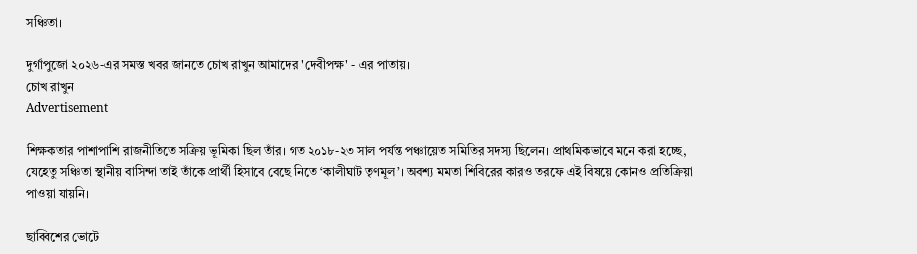সঞ্চিতা।

দুর্গাপুজো ২০২৬-এর সমস্ত খবর জানতে চোখ রাখুন আমাদের 'দেবীপক্ষ' - এর পাতায়।
চোখ রাখুন
Advertisement

শিক্ষকতার পাশাপাশি রাজনীতিতে সক্রিয় ভূমিকা ছিল তাঁর। গত ২০১৮-২৩ সাল পর্যন্ত পঞ্চায়েত সমিতির সদস্য ছিলেন। প্রাথমিকভাবে মনে করা হচ্ছে, যেহেতু সঞ্চিতা স্থানীয় বাসিন্দা তাই তাঁকে প্রার্থী হিসাবে বেছে নিতে ‘কালীঘাট তৃণমূল’। অবশ্য মমতা শিবিরের কারও তরফে এই বিষয়ে কোনও প্রতিক্রিয়া পাওয়া যায়নি।

ছাব্বিশের ভোটে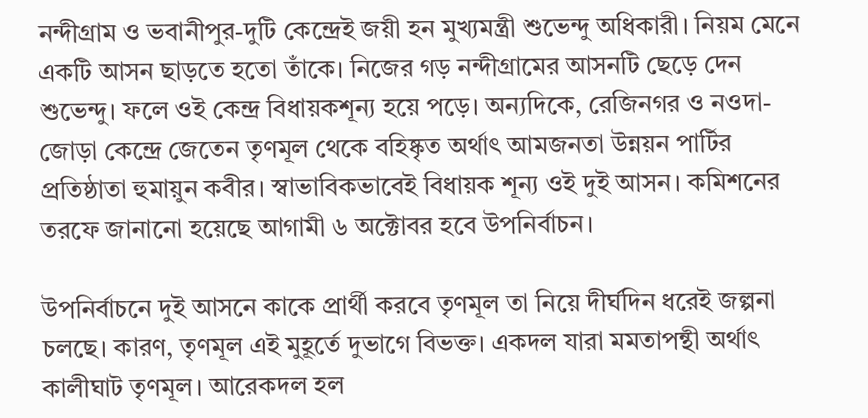নন্দীগ্রাম ও ভবানীপুর-দুটি কেন্দ্রেই জয়ী হন মুখ্যমন্ত্রী শুভেন্দু অধিকারী। নিয়ম মেনে একটি আসন ছাড়তে হতো তাঁকে। নিজের গড় নন্দীগ্রামের আসনটি ছেড়ে দেন শুভেন্দু। ফলে ওই কেন্দ্র বিধায়কশূন্য হয়ে পড়ে। অন্যদিকে, রেজিনগর ও নওদা- জোড়া কেন্দ্রে জেতেন তৃণমূল থেকে বহিষ্কৃত অর্থাৎ আমজনতা উন্নয়ন পার্টির প্রতিষ্ঠাতা হুমায়ুন কবীর। স্বাভাবিকভাবেই বিধায়ক শূন্য ওই দুই আসন। কমিশনের তরফে জানানো হয়েছে আগামী ৬ অক্টোবর হবে উপনির্বাচন।

উপনির্বাচনে দুই আসনে কাকে প্রার্থী করবে তৃণমূল তা নিয়ে দীর্ঘদিন ধরেই জল্পনা চলছে। কারণ, তৃণমূল এই মুহূর্তে দুভাগে বিভক্ত। একদল যারা মমতাপন্থী অর্থাৎ কালীঘাট তৃণমূল। আরেকদল হল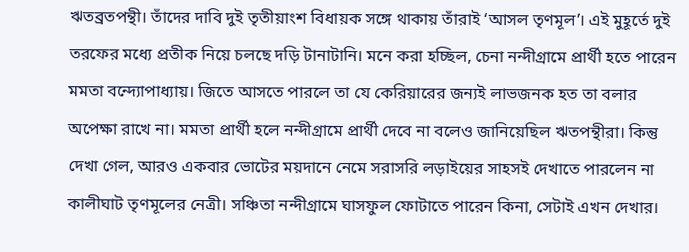ঋতব্রতপন্থী। তাঁদের দাবি দুই তৃতীয়াংশ বিধায়ক সঙ্গে থাকায় তাঁরাই ‘আসল তৃণমূল’। এই মুহূর্তে দুই তরফের মধ্যে প্রতীক নিয়ে চলছে দড়ি টানাটানি। মনে করা হচ্ছিল, চেনা নন্দীগ্রামে প্রার্থী হতে পারেন মমতা বন্দ্যোপাধ্যায়। জিতে আসতে পারলে তা যে কেরিয়ারের জন্যই লাভজনক হত তা বলার অপেক্ষা রাখে না। মমতা প্রার্থী হলে নন্দীগ্রামে প্রার্থী দেবে না বলেও জানিয়েছিল ঋতপন্থীরা। কিন্তু দেখা গেল, আরও একবার ভোটের ময়দানে নেমে সরাসরি লড়াইয়ের সাহসই দেখাতে পারলেন না কালীঘাট তৃণমূলের নেত্রী। সঞ্চিতা নন্দীগ্রামে ঘাসফুল ফোটাতে পারেন কিনা, সেটাই এখন দেখার।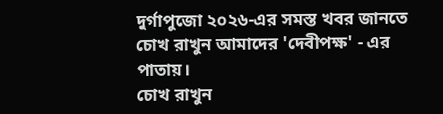দুর্গাপুজো ২০২৬-এর সমস্ত খবর জানতে চোখ রাখুন আমাদের 'দেবীপক্ষ' - এর পাতায়।
চোখ রাখুন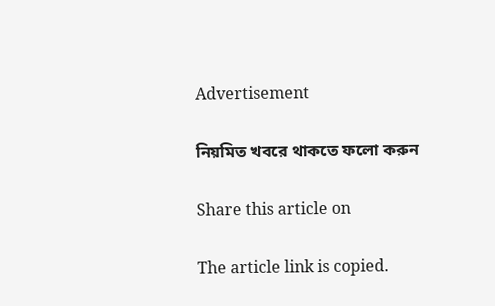Advertisement

নিয়মিত খবরে থাকতে ফলো করুন

Share this article on

The article link is copied.